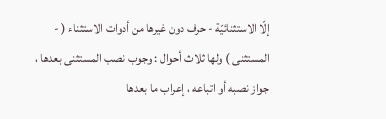إلّا الاستثنائيّة - حرف دون غيرها من أدوات الاستثناء ( - المستثنى ) ولها ثلاث أحوال : وجوب نصب المستثنى بعدها ، جواز نصبه أو اتباعه ، إعراب ما بعدها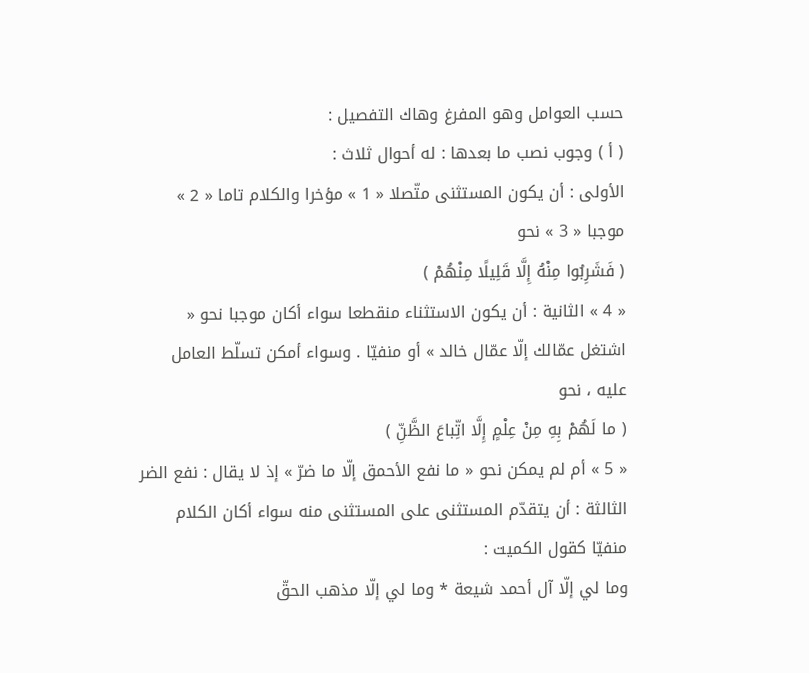حسب العوامل وهو المفرغ وهاك التفصيل :
( أ ) وجوب نصب ما بعدها : له أحوال ثلاث :
الأولى : أن يكون المستثنى متّصلا « 1 » مؤخرا والكلام تاما « 2 » موجبا « 3 » نحو
( فَشَرِبُوا مِنْهُ إِلَّا قَلِيلًا مِنْهُمْ )
« 4 » الثانية : أن يكون الاستثناء منقطعا سواء أكان موجبا نحو « اشتغل عمّالك إلّا عمّال خالد » أو منفيّا . وسواء أمكن تسلّط العامل عليه ، نحو
( ما لَهُمْ بِهِ مِنْ عِلْمٍ إِلَّا اتِّباعَ الظَّنِّ )
« 5 » أم لم يمكن نحو « ما نفع الأحمق إلّا ما ضرّ » إذ لا يقال : نفع الضر الثالثة : أن يتقدّم المستثنى على المستثنى منه سواء أكان الكلام منفيّا كقول الكميت :
وما لي إلّا آل أحمد شيعة * وما لي إلّا مذهب الحقّ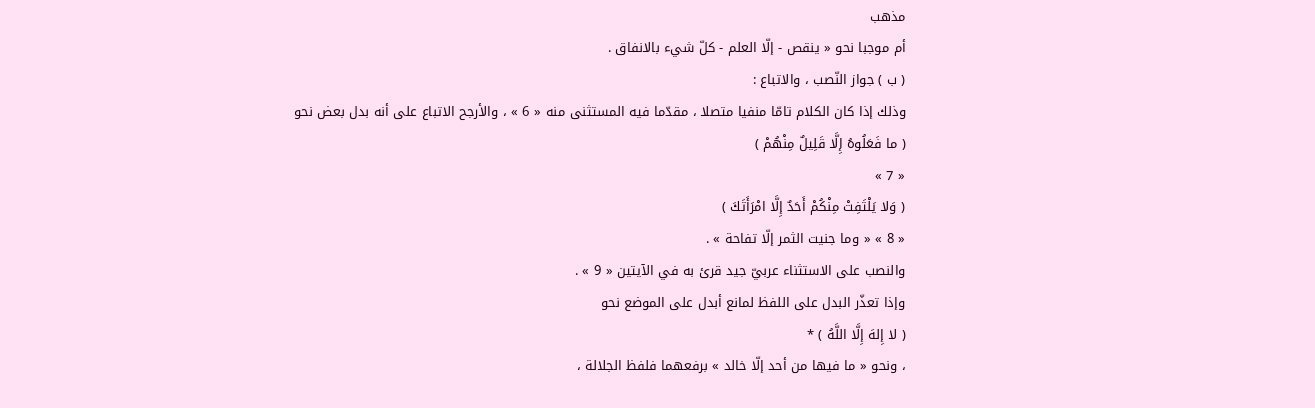مذهب
أم موجبا نحو « ينقص - إلّا العلم - كلّ شيء بالانفاق .
( ب ) جواز النّصب ، والاتباع :
وذلك إذا كان الكلام تامّا منفيا متصلا ، مقدّما فيه المستثنى منه « 6 » ، والأرجح الاتباع على أنه بدل بعض نحو
( ما فَعَلُوهُ إِلَّا قَلِيلٌ مِنْهُمْ )
« 7 »
( وَلا يَلْتَفِتْ مِنْكُمْ أَحَدٌ إِلَّا امْرَأَتَكَ )
« 8 » « وما جنيت الثمر إلّا تفاحة » .
والنصب على الاستثناء عربيّ جيد قرئ به في الآيتين « 9 » .
وإذا تعذّر البدل على اللفظ لمانع أبدل على الموضع نحو
( لا إِلهَ إِلَّا اللَّهُ ) *
، ونحو « ما فيها من أحد إلّا خالد » برفعهما فلفظ الجلالة ،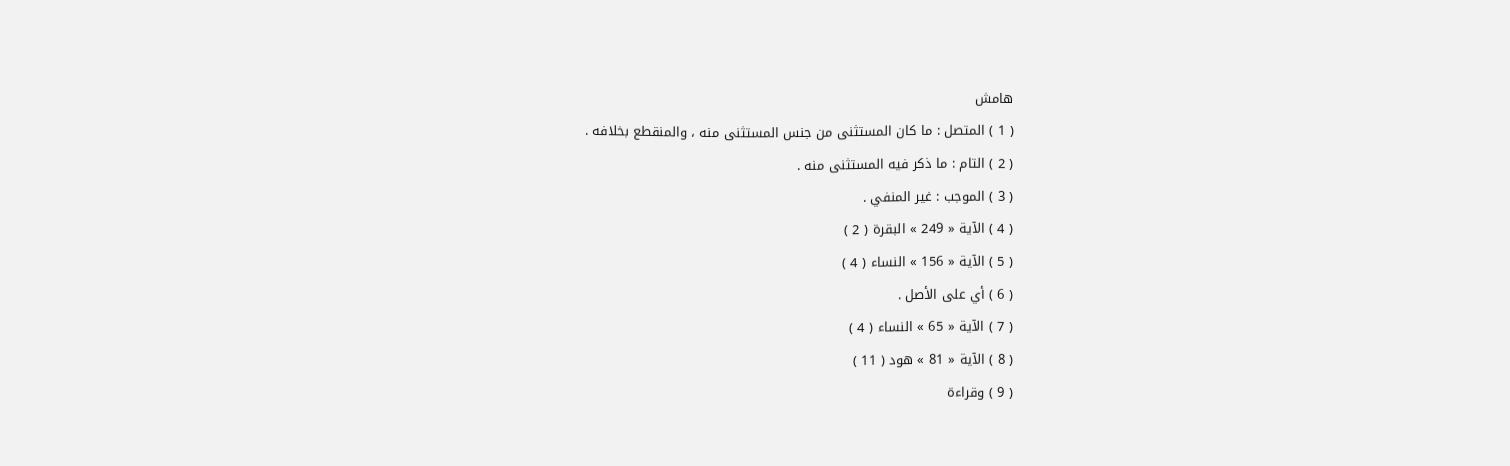هامش
( 1 ) المتصل : ما كان المستثنى من جنس المستثنى منه ، والمنقطع بخلافه .
( 2 ) التام : ما ذكر فيه المستثنى منه .
( 3 ) الموجب : غير المنفي .
( 4 ) الآية « 249 » البقرة ( 2 )
( 5 ) الآية « 156 » النساء ( 4 )
( 6 ) أي على الأصل .
( 7 ) الآية « 65 » النساء ( 4 )
( 8 ) الآية « 81 » هود ( 11 )
( 9 ) وقراءة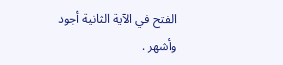الفتح في الآية الثانية أجود وأشهر .